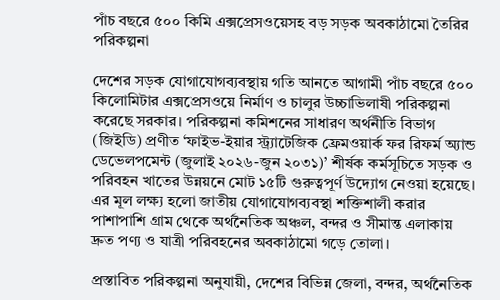পাঁচ বছরে ৫০০ কিমি এক্সপ্রেসওয়েসহ বড় সড়ক অবকাঠামো তৈরির পরিকল্পনা

দেশের সড়ক যোগাযোগব্যবস্থায় গতি আনতে আগামী পাঁচ বছরে ৫০০ কিলোমিটার এক্সপ্রেসওয়ে নির্মাণ ও চালুর উচ্চাভিলাষী পরিকল্পনা করেছে সরকার। পরিকল্পনা কমিশনের সাধারণ অর্থনীতি বিভাগ (জিইডি) প্রণীত ‘ফাইভ-ইয়ার স্ট্র্যাটেজিক ফ্রেমওয়ার্ক ফর রিফর্ম অ্যান্ড ডেভেলপমেন্ট (জুলাই ২০২৬-জুন ২০৩১)’ শীর্ষক কর্মসূচিতে সড়ক ও পরিবহন খাতের উন্নয়নে মোট ১৫টি গুরুত্বপূর্ণ উদ্যোগ নেওয়া হয়েছে। এর মূল লক্ষ্য হলো জাতীয় যোগাযোগব্যবস্থা শক্তিশালী করার পাশাপাশি গ্রাম থেকে অর্থনৈতিক অঞ্চল, বন্দর ও সীমান্ত এলাকায় দ্রুত পণ্য ও যাত্রী পরিবহনের অবকাঠামো গড়ে তোলা।

প্রস্তাবিত পরিকল্পনা অনুযায়ী, দেশের বিভিন্ন জেলা, বন্দর, অর্থনৈতিক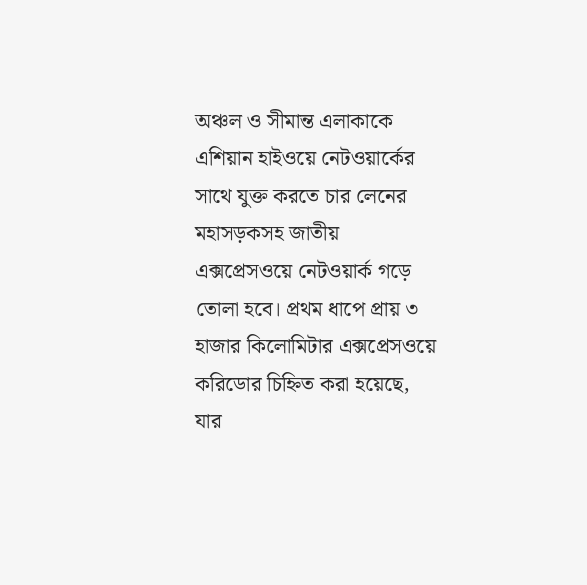অঞ্চল ও সীমান্ত এলাকাকে এশিয়ান হাইওয়ে নেটওয়ার্কের সাথে যুক্ত করতে চার লেনের মহাসড়কসহ জাতীয় এক্সপ্রেসওয়ে নেটওয়ার্ক গড়ে তোলা হবে। প্রথম ধাপে প্রায় ৩ হাজার কিলোমিটার এক্সপ্রেসওয়ে করিডোর চিহ্নিত করা হয়েছে, যার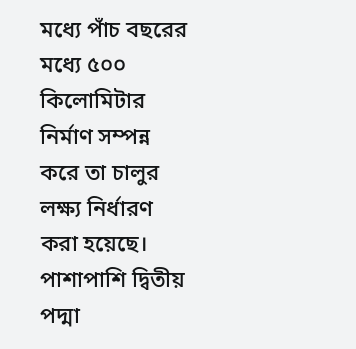মধ্যে পাঁচ বছরের মধ্যে ৫০০ কিলোমিটার নির্মাণ সম্পন্ন করে তা চালুর লক্ষ্য নির্ধারণ করা হয়েছে। পাশাপাশি দ্বিতীয় পদ্মা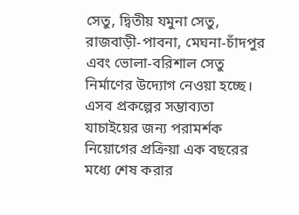সেতু, দ্বিতীয় যমুনা সেতু, রাজবাড়ী-পাবনা, মেঘনা-চাঁদপুর এবং ভোলা-বরিশাল সেতু নির্মাণের উদ্যোগ নেওয়া হচ্ছে। এসব প্রকল্পের সম্ভাব্যতা যাচাইয়ের জন্য পরামর্শক নিয়োগের প্রক্রিয়া এক বছরের মধ্যে শেষ করার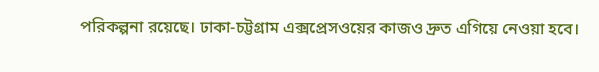পরিকল্পনা রয়েছে। ঢাকা-চট্টগ্রাম এক্সপ্রেসওয়ের কাজও দ্রুত এগিয়ে নেওয়া হবে।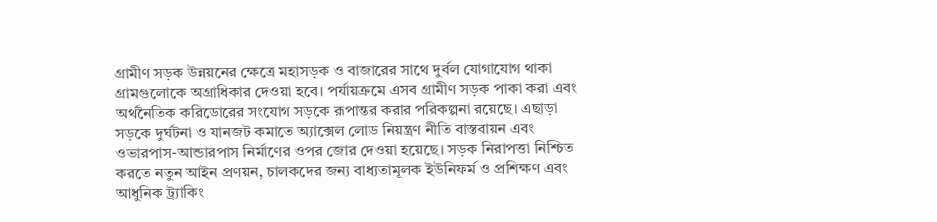গ্রামীণ সড়ক উন্নয়নের ক্ষেত্রে মহাসড়ক ও বাজারের সাথে দুর্বল যোগাযোগ থাকা গ্রামগুলোকে অগ্রাধিকার দেওয়া হবে। পর্যায়ক্রমে এসব গ্রামীণ সড়ক পাকা করা এবং অর্থনৈতিক করিডোরের সংযোগ সড়কে রূপান্তর করার পরিকল্পনা রয়েছে। এছাড়া সড়কে দুর্ঘটনা ও যানজট কমাতে অ্যাক্সেল লোড নিয়ন্ত্রণ নীতি বাস্তবায়ন এবং ওভারপাস-আন্ডারপাস নির্মাণের ওপর জোর দেওয়া হয়েছে। সড়ক নিরাপত্তা নিশ্চিত করতে নতুন আইন প্রণয়ন, চালকদের জন্য বাধ্যতামূলক ইউনিফর্ম ও প্রশিক্ষণ এবং আধুনিক ট্র্যাকিং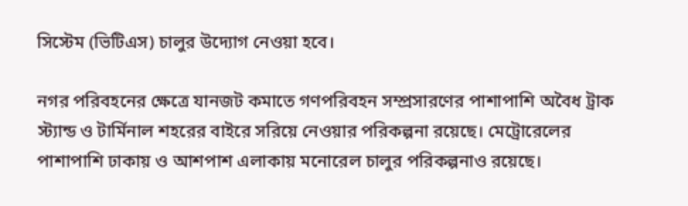সিস্টেম (ভিটিএস) চালুর উদ্যোগ নেওয়া হবে।

নগর পরিবহনের ক্ষেত্রে যানজট কমাতে গণপরিবহন সম্প্রসারণের পাশাপাশি অবৈধ ট্রাক স্ট্যান্ড ও টার্মিনাল শহরের বাইরে সরিয়ে নেওয়ার পরিকল্পনা রয়েছে। মেট্রোরেলের পাশাপাশি ঢাকায় ও আশপাশ এলাকায় মনোরেল চালুর পরিকল্পনাও রয়েছে।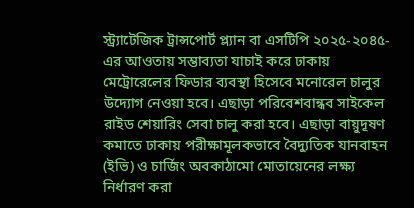স্ট্র্যাটেজিক ট্রান্সপোর্ট প্ল্যান বা এসটিপি ২০২৫-২০৪৫-এর আওতায় সম্ভাব্যতা যাচাই করে ঢাকায় মেট্রোরেলের ফিডার ব্যবস্থা হিসেবে মনোরেল চালুর উদ্যোগ নেওয়া হবে। এছাড়া পরিবেশবান্ধব সাইকেল রাইড শেয়ারিং সেবা চালু করা হবে। এছাড়া বায়ুদূষণ কমাতে ঢাকায় পরীক্ষামূলকভাবে বৈদ্যুতিক যানবাহন (ইভি) ও চার্জিং অবকাঠামো মোতায়েনের লক্ষ্য নির্ধারণ করা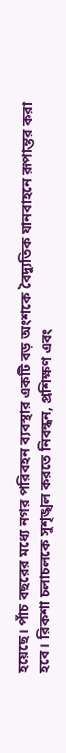হয়েছে। পাঁচ বছরের মধ্যে নগর পরিবহন ব্যবস্থার একটি বড় অংশকে বৈদ্যুতিক যানবাহনে রূপান্তর করা হবে। রিকশা চলাচলকে সুশৃঙ্খল করতে নিবন্ধন, প্রশিক্ষণ এবং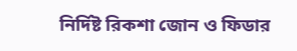নির্দিষ্ট রিকশা জোন ও ফিডার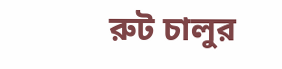রুট চালুর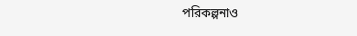পরিকল্পনাও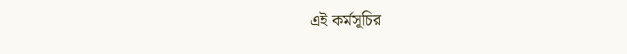এই কর্মসূচির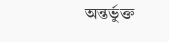অন্তর্ভুক্ত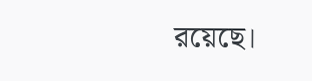রয়েছে।